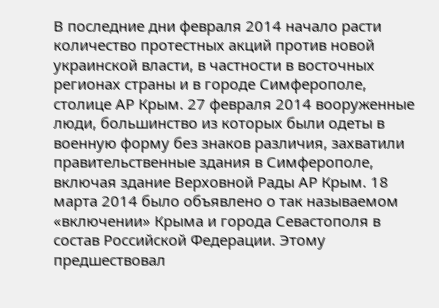В последние дни февраля 2014 начало расти количество протестных акций против новой украинской власти, в частности в восточных регионах страны и в городе Симферополе, столице АР Крым. 27 февраля 2014 вооруженные люди, большинство из которых были одеты в военную форму без знаков различия, захватили правительственные здания в Симферополе, включая здание Верховной Рады АР Крым. 18 марта 2014 было объявлено о так называемом «включении» Крыма и города Севастополя в состав Российской Федерации. Этому предшествовал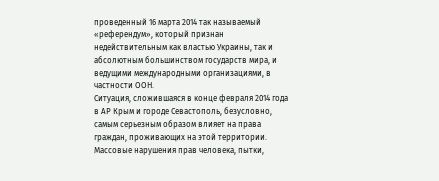проведенный 16 марта 2014 так называемый «референдум», который признан недействительным как властью Украины, так и абсолютным большинством государств мира, и ведущими международными организациями, в частности ООН.
Ситуация, сложившаяся в конце февраля 2014 года в АР Крым и городе Севастополь, безусловно, самым серьезным образом влияет на права граждан, проживающих на этой территории. Массовые нарушения прав человека, пытки,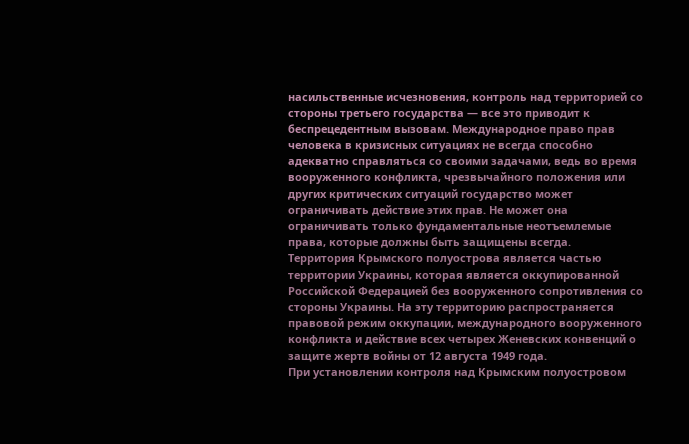насильственные исчезновения, контроль над территорией со стороны третьего государства — все это приводит к беспрецедентным вызовам. Международное право прав человека в кризисных ситуациях не всегда способно адекватно справляться со своими задачами, ведь во время вооруженного конфликта, чрезвычайного положения или других критических ситуаций государство может ограничивать действие этих прав. Не может она ограничивать только фундаментальные неотъемлемые права, которые должны быть защищены всегда.
Территория Крымского полуострова является частью территории Украины, которая является оккупированной Российской Федерацией без вооруженного сопротивления со стороны Украины. На эту территорию распространяется правовой режим оккупации, международного вооруженного конфликта и действие всех четырех Женевских конвенций о защите жертв войны от 12 августа 1949 года.
При установлении контроля над Крымским полуостровом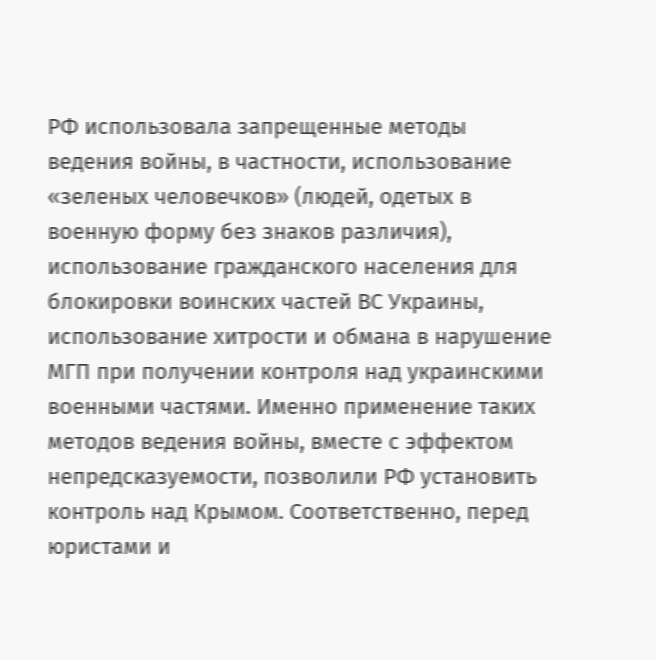РФ использовала запрещенные методы ведения войны, в частности, использование «зеленых человечков» (людей, одетых в военную форму без знаков различия), использование гражданского населения для блокировки воинских частей ВС Украины, использование хитрости и обмана в нарушение МГП при получении контроля над украинскими военными частями. Именно применение таких методов ведения войны, вместе с эффектом непредсказуемости, позволили РФ установить контроль над Крымом. Соответственно, перед юристами и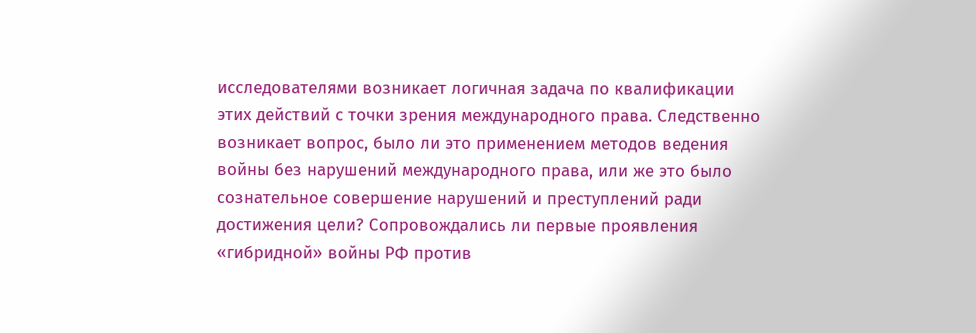исследователями возникает логичная задача по квалификации этих действий с точки зрения международного права. Следственно возникает вопрос, было ли это применением методов ведения войны без нарушений международного права, или же это было сознательное совершение нарушений и преступлений ради достижения цели? Сопровождались ли первые проявления «гибридной» войны РФ против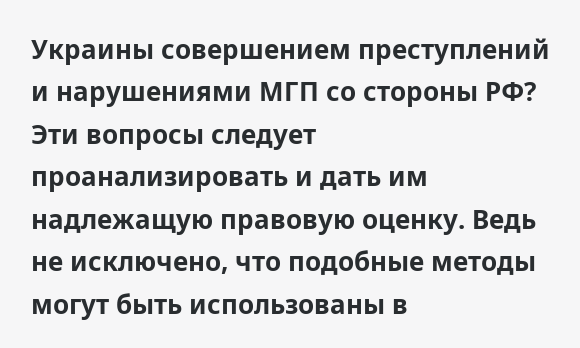Украины совершением преступлений и нарушениями МГП со стороны РФ? Эти вопросы следует проанализировать и дать им надлежащую правовую оценку. Ведь не исключено, что подобные методы могут быть использованы в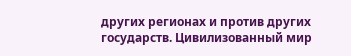других регионах и против других государств. Цивилизованный мир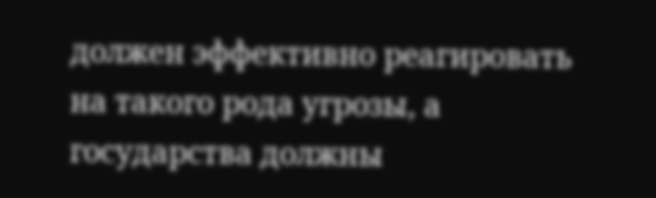должен эффективно реагировать на такого рода угрозы, а государства должны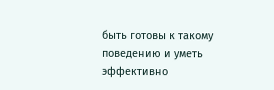быть готовы к такому поведению и уметь эффективно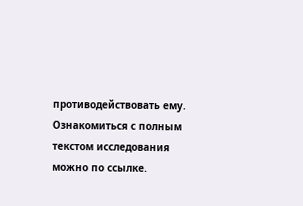противодействовать ему.
Ознакомиться с полным текстом исследования можно по ссылке.